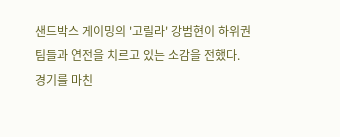샌드박스 게이밍의 '고릴라' 강범현이 하위권 팀들과 연전을 치르고 있는 소감을 전했다.
경기를 마친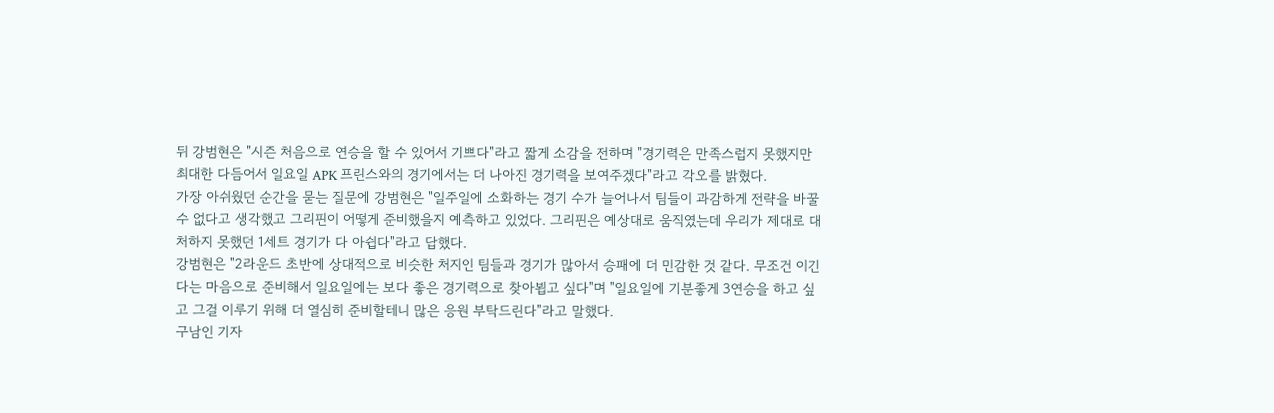뒤 강범현은 "시즌 처음으로 연승을 할 수 있어서 기쁘다"라고 짧게 소감을 전하며 "경기력은 만족스럽지 못했지만 최대한 다듬어서 일요일 APK 프린스와의 경기에서는 더 나아진 경기력을 보여주겠다"라고 각오를 밝혔다.
가장 아쉬웠던 순간을 묻는 질문에 강범현은 "일주일에 소화하는 경기 수가 늘어나서 팀들이 과감하게 전략을 바꿀 수 없다고 생각했고 그리핀이 어떻게 준비했을지 예측하고 있었다. 그리핀은 예상대로 움직였는데 우리가 제대로 대처하지 못했던 1세트 경기가 다 아쉽다"라고 답했다.
강범현은 "2라운드 초반에 상대적으로 비슷한 처지인 팀들과 경기가 많아서 승패에 더 민감한 것 같다. 무조건 이긴다는 마음으로 준비해서 일요일에는 보다 좋은 경기력으로 찾아뵙고 싶다"며 "일요일에 기분좋게 3연승을 하고 싶고 그걸 이루기 위해 더 열심히 준비할테니 많은 응원 부탁드린다"라고 말했다.
구남인 기자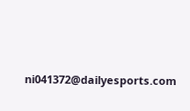ni041372@dailyesports.com